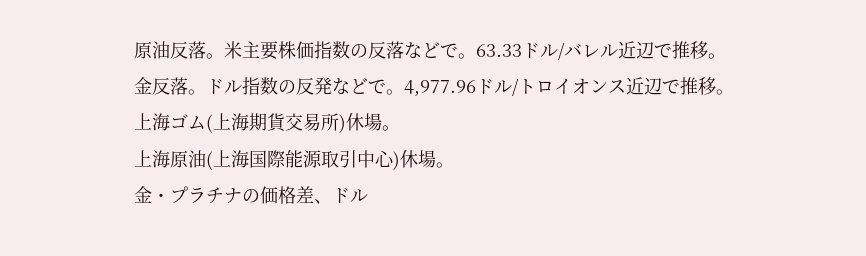原油反落。米主要株価指数の反落などで。63.33ドル/バレル近辺で推移。
金反落。ドル指数の反発などで。4,977.96ドル/トロイオンス近辺で推移。
上海ゴム(上海期貨交易所)休場。
上海原油(上海国際能源取引中心)休場。
金・プラチナの価格差、ドル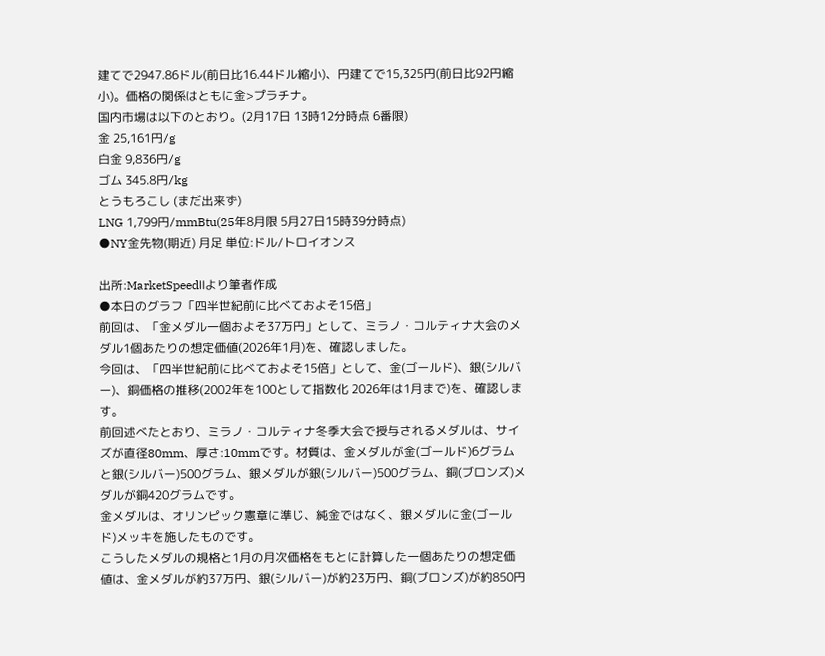建てで2947.86ドル(前日比16.44ドル縮小)、円建てで15,325円(前日比92円縮小)。価格の関係はともに金>プラチナ。
国内市場は以下のとおり。(2月17日 13時12分時点 6番限)
金 25,161円/g
白金 9,836円/g
ゴム 345.8円/kg
とうもろこし (まだ出来ず)
LNG 1,799円/mmBtu(25年8月限 5月27日15時39分時点)
●NY金先物(期近) 月足 単位:ドル/トロイオンス

出所:MarketSpeedⅡより筆者作成
●本日のグラフ「四半世紀前に比べておよそ15倍」
前回は、「金メダル一個およそ37万円」として、ミラノ・コルティナ大会のメダル1個あたりの想定価値(2026年1月)を、確認しました。
今回は、「四半世紀前に比べておよそ15倍」として、金(ゴールド)、銀(シルバー)、銅価格の推移(2002年を100として指数化 2026年は1月まで)を、確認します。
前回述べたとおり、ミラノ・コルティナ冬季大会で授与されるメダルは、サイズが直径80mm、厚さ:10mmです。材質は、金メダルが金(ゴールド)6グラムと銀(シルバー)500グラム、銀メダルが銀(シルバー)500グラム、銅(ブロンズ)メダルが銅420グラムです。
金メダルは、オリンピック憲章に準じ、純金ではなく、銀メダルに金(ゴールド)メッキを施したものです。
こうしたメダルの規格と1月の月次価格をもとに計算した一個あたりの想定価値は、金メダルが約37万円、銀(シルバー)が約23万円、銅(ブロンズ)が約850円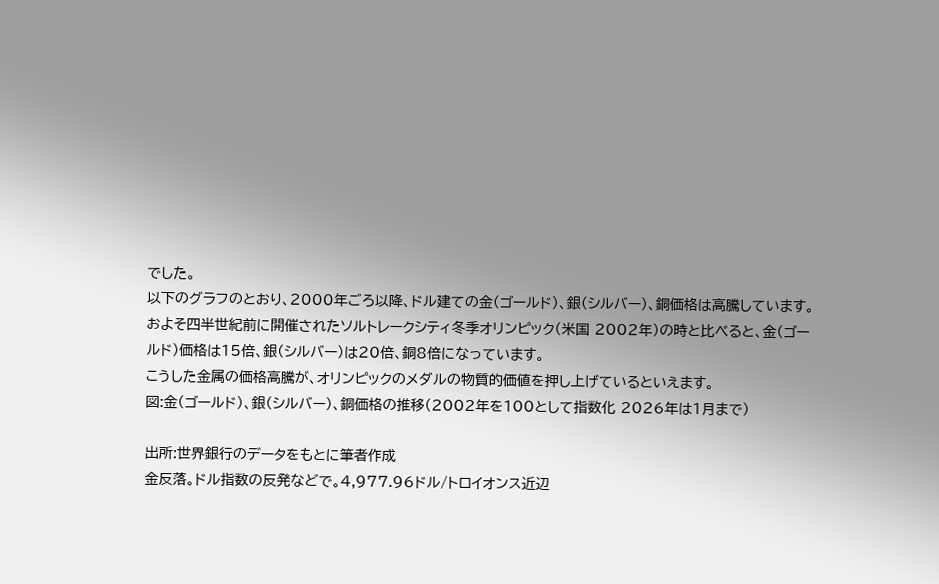でした。
以下のグラフのとおり、2000年ごろ以降、ドル建ての金(ゴールド)、銀(シルバー)、銅価格は高騰しています。
およそ四半世紀前に開催されたソルトレークシティ冬季オリンピック(米国 2002年)の時と比べると、金(ゴールド)価格は15倍、銀(シルバー)は20倍、銅8倍になっています。
こうした金属の価格高騰が、オリンピックのメダルの物質的価値を押し上げているといえます。
図:金(ゴールド)、銀(シルバー)、銅価格の推移(2002年を100として指数化 2026年は1月まで)

出所:世界銀行のデータをもとに筆者作成
金反落。ドル指数の反発などで。4,977.96ドル/トロイオンス近辺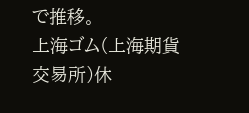で推移。
上海ゴム(上海期貨交易所)休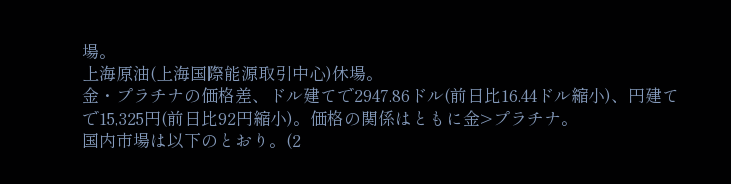場。
上海原油(上海国際能源取引中心)休場。
金・プラチナの価格差、ドル建てで2947.86ドル(前日比16.44ドル縮小)、円建てで15,325円(前日比92円縮小)。価格の関係はともに金>プラチナ。
国内市場は以下のとおり。(2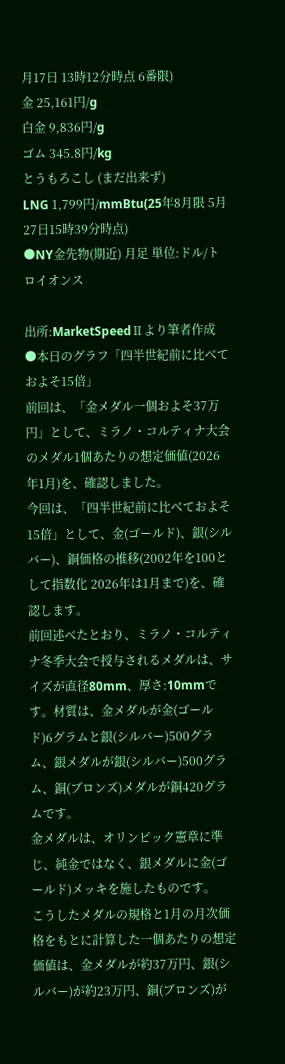月17日 13時12分時点 6番限)
金 25,161円/g
白金 9,836円/g
ゴム 345.8円/kg
とうもろこし (まだ出来ず)
LNG 1,799円/mmBtu(25年8月限 5月27日15時39分時点)
●NY金先物(期近) 月足 単位:ドル/トロイオンス

出所:MarketSpeedⅡより筆者作成
●本日のグラフ「四半世紀前に比べておよそ15倍」
前回は、「金メダル一個およそ37万円」として、ミラノ・コルティナ大会のメダル1個あたりの想定価値(2026年1月)を、確認しました。
今回は、「四半世紀前に比べておよそ15倍」として、金(ゴールド)、銀(シルバー)、銅価格の推移(2002年を100として指数化 2026年は1月まで)を、確認します。
前回述べたとおり、ミラノ・コルティナ冬季大会で授与されるメダルは、サイズが直径80mm、厚さ:10mmです。材質は、金メダルが金(ゴールド)6グラムと銀(シルバー)500グラム、銀メダルが銀(シルバー)500グラム、銅(ブロンズ)メダルが銅420グラムです。
金メダルは、オリンピック憲章に準じ、純金ではなく、銀メダルに金(ゴールド)メッキを施したものです。
こうしたメダルの規格と1月の月次価格をもとに計算した一個あたりの想定価値は、金メダルが約37万円、銀(シルバー)が約23万円、銅(ブロンズ)が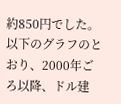約850円でした。
以下のグラフのとおり、2000年ごろ以降、ドル建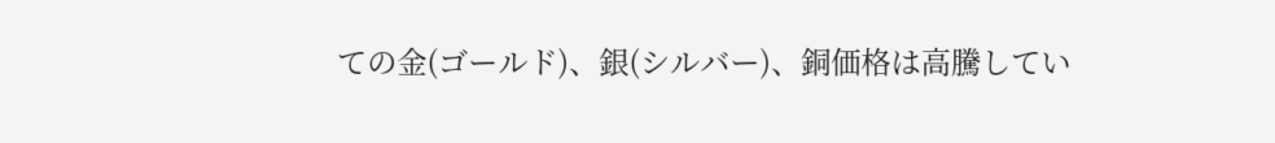ての金(ゴールド)、銀(シルバー)、銅価格は高騰してい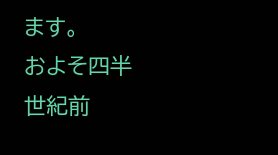ます。
およそ四半世紀前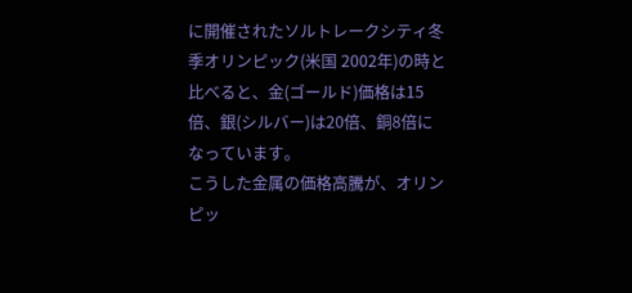に開催されたソルトレークシティ冬季オリンピック(米国 2002年)の時と比べると、金(ゴールド)価格は15倍、銀(シルバー)は20倍、銅8倍になっています。
こうした金属の価格高騰が、オリンピッ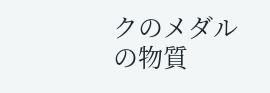クのメダルの物質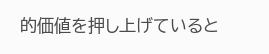的価値を押し上げていると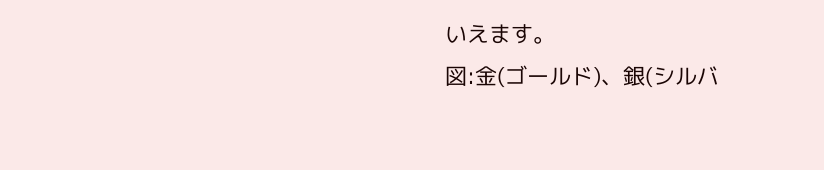いえます。
図:金(ゴールド)、銀(シルバ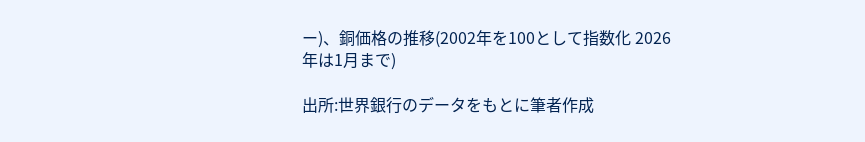ー)、銅価格の推移(2002年を100として指数化 2026年は1月まで)

出所:世界銀行のデータをもとに筆者作成